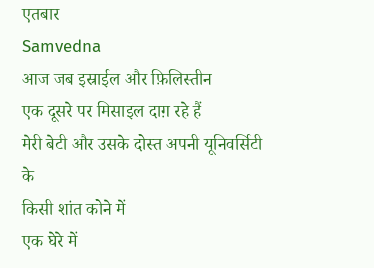एतबार
Samvedna
आज जब इस्राईल और फ़िलिस्तीन
एक दूसरे पर मिसाइल दाग़ रहे हैं
मेरी बेटी और उसके दोस्त अपनी यूनिवर्सिटी के
किसी शांत कोने में
एक घेरे में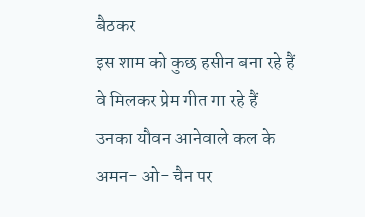बैठकर
इस शाम को कुछ हसीन बना रहे हैं
वे मिलकर प्रेम गीत गा रहे हैं
उनका यौवन आनेवाले कल के
अमन- ओ- चैन पर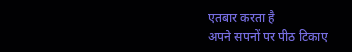एतबार करता है
अपने सपनों पर पीठ टिकाए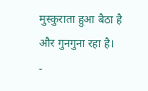मुस्कुराता हुआ बैठा है
और गुनगुना रहा है।
⁃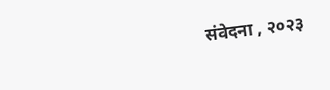संवेदना , २०२३